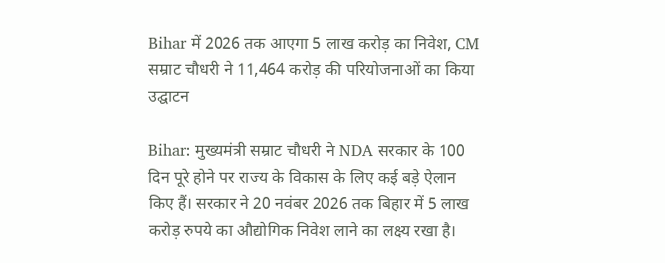Bihar में 2026 तक आएगा 5 लाख करोड़ का निवेश, CM सम्राट चौधरी ने 11,464 करोड़ की परियोजनाओं का किया उद्घाटन

Bihar: मुख्यमंत्री सम्राट चौधरी ने NDA सरकार के 100 दिन पूरे होने पर राज्य के विकास के लिए कई बड़े ऐलान किए हैं। सरकार ने 20 नवंबर 2026 तक बिहार में 5 लाख करोड़ रुपये का औद्योगिक निवेश लाने का लक्ष्य रखा है।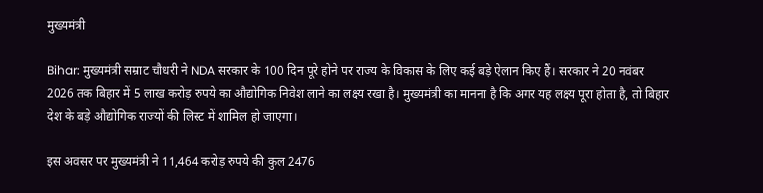मुख्यमंत्री

Bihar: मुख्यमंत्री सम्राट चौधरी ने NDA सरकार के 100 दिन पूरे होने पर राज्य के विकास के लिए कई बड़े ऐलान किए हैं। सरकार ने 20 नवंबर 2026 तक बिहार में 5 लाख करोड़ रुपये का औद्योगिक निवेश लाने का लक्ष्य रखा है। मुख्यमंत्री का मानना है कि अगर यह लक्ष्य पूरा होता है, तो बिहार देश के बड़े औद्योगिक राज्यों की लिस्ट में शामिल हो जाएगा।

इस अवसर पर मुख्यमंत्री ने 11,464 करोड़ रुपये की कुल 2476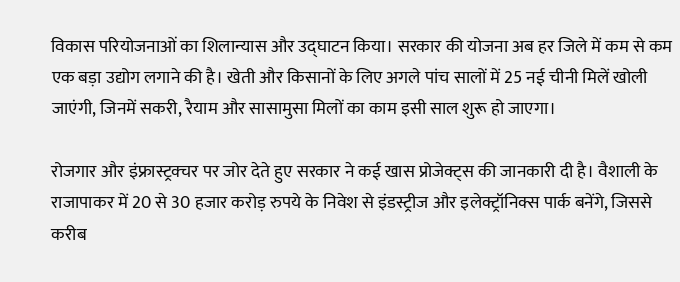विकास परियोजनाओं का शिलान्यास और उद्घाटन किया। सरकार की योजना अब हर जिले में कम से कम एक बड़ा उद्योग लगाने की है। खेती और किसानों के लिए अगले पांच सालों में 25 नई चीनी मिलें खोली जाएंगी, जिनमें सकरी, रैयाम और सासामुसा मिलों का काम इसी साल शुरू हो जाएगा।

रोजगार और इंफ्रास्ट्रक्चर पर जोर देते हुए सरकार ने कई खास प्रोजेक्ट्स की जानकारी दी है। वैशाली के राजापाकर में 20 से 30 हजार करोड़ रुपये के निवेश से इंडस्ट्रीज और इलेक्ट्रॉनिक्स पार्क बनेंगे, जिससे करीब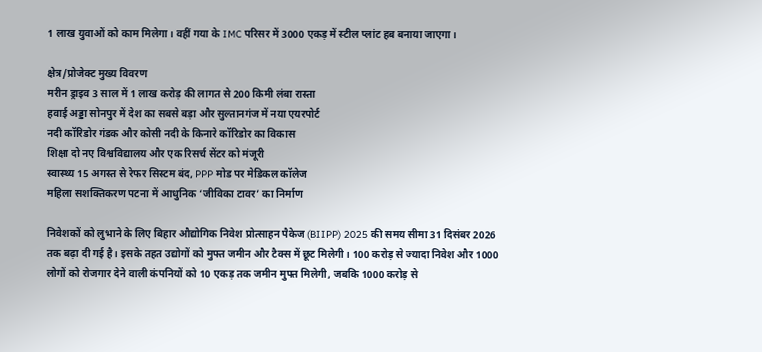1 लाख युवाओं को काम मिलेगा। वहीं गया के IMC परिसर में 3000 एकड़ में स्टील प्लांट हब बनाया जाएगा।

क्षेत्र/प्रोजेक्ट मुख्य विवरण
मरीन ड्राइव 3 साल में 1 लाख करोड़ की लागत से 200 किमी लंबा रास्ता
हवाई अड्डा सोनपुर में देश का सबसे बड़ा और सुल्तानगंज में नया एयरपोर्ट
नदी कॉरिडोर गंडक और कोसी नदी के किनारे कॉरिडोर का विकास
शिक्षा दो नए विश्वविद्यालय और एक रिसर्च सेंटर को मंजूरी
स्वास्थ्य 15 अगस्त से रेफर सिस्टम बंद, PPP मोड पर मेडिकल कॉलेज
महिला सशक्तिकरण पटना में आधुनिक ‘जीविका टावर’ का निर्माण

निवेशकों को लुभाने के लिए बिहार औद्योगिक निवेश प्रोत्साहन पैकेज (BIIPP) 2025 की समय सीमा 31 दिसंबर 2026 तक बढ़ा दी गई है। इसके तहत उद्योगों को मुफ्त जमीन और टैक्स में छूट मिलेगी। 100 करोड़ से ज्यादा निवेश और 1000 लोगों को रोजगार देने वाली कंपनियों को 10 एकड़ तक जमीन मुफ्त मिलेगी, जबकि 1000 करोड़ से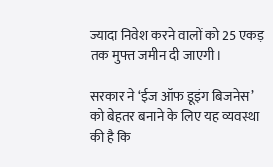ज्यादा निवेश करने वालों को 25 एकड़ तक मुफ्त जमीन दी जाएगी।

सरकार ने ‘ईज ऑफ डूइंग बिजनेस’ को बेहतर बनाने के लिए यह व्यवस्था की है कि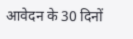आवेदन के 30 दिनों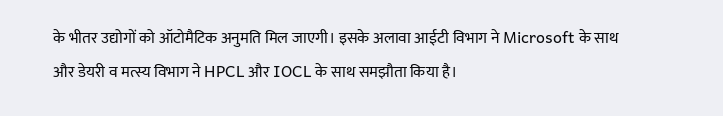के भीतर उद्योगों को ऑटोमैटिक अनुमति मिल जाएगी। इसके अलावा आईटी विभाग ने Microsoft के साथ और डेयरी व मत्स्य विभाग ने HPCL और IOCL के साथ समझौता किया है।